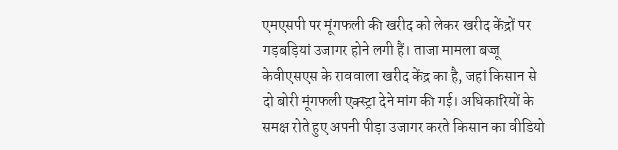एमएसपी पर मूंगफली की खरीद को लेकर खरीद केंद्रों पर गड़बड़ियां उजागर होने लगी हैं। ताजा मामला बज्जू केवीएसएस के राववाला खरीद केंद्र का है, जहां किसान से दो बोरी मूंगफली एक्स्ट्रा देने मांग की गई। अधिकारियों के समक्ष रोते हुए अपनी पीड़ा उजागर करते किसान का वीडियो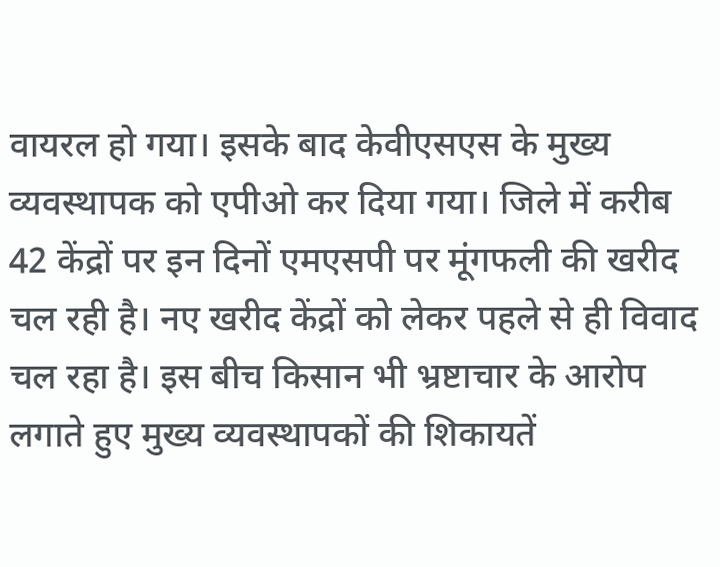वायरल हो गया। इसके बाद केवीएसएस के मुख्य व्यवस्थापक को एपीओ कर दिया गया। जिले में करीब 42 केंद्रों पर इन दिनों एमएसपी पर मूंगफली की खरीद चल रही है। नए खरीद केंद्रों को लेकर पहले से ही विवाद चल रहा है। इस बीच किसान भी भ्रष्टाचार के आरोप लगाते हुए मुख्य व्यवस्थापकों की शिकायतें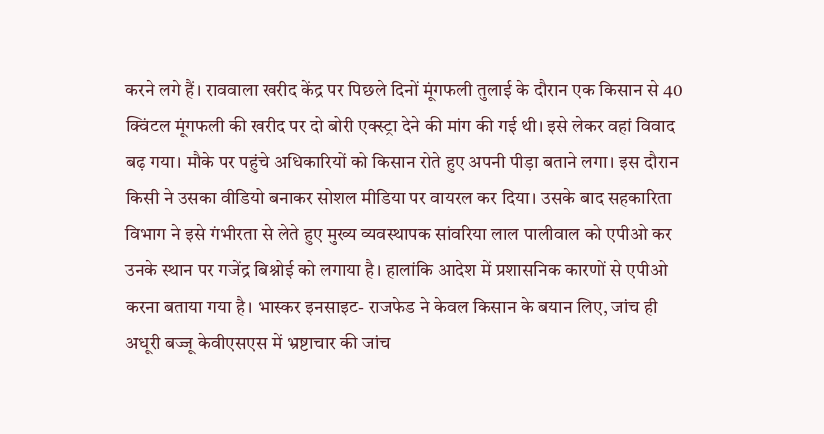करने लगे हैं। राववाला खरीद केंद्र पर पिछले दिनों मूंगफली तुलाई के दौरान एक किसान से 40 क्विंटल मूंगफली की खरीद पर दो बोरी एक्स्ट्रा देने की मांग की गई थी। इसे लेकर वहां विवाद बढ़ गया। मौके पर पहुंचे अधिकारियों को किसान रोते हुए अपनी पीड़ा बताने लगा। इस दौरान किसी ने उसका वीडियो बनाकर सोशल मीडिया पर वायरल कर दिया। उसके बाद सहकारिता विभाग ने इसे गंभीरता से लेते हुए मुख्य व्यवस्थापक सांवरिया लाल पालीवाल को एपीओ कर उनके स्थान पर गजेंद्र बिश्नोई को लगाया है। हालांकि आदेश में प्रशासनिक कारणों से एपीओ करना बताया गया है। भास्कर इनसाइट- राजफेड ने केवल किसान के बयान लिए, जांच ही अधूरी बज्जू केवीएसएस में भ्रष्टाचार की जांच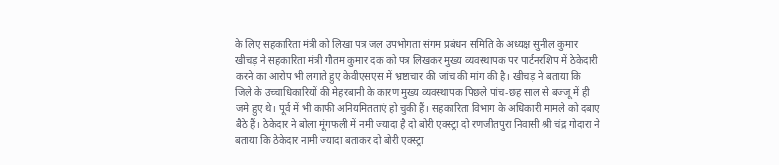के लिए सहकारिता मंत्री को लिखा पत्र जल उपभोगता संगम प्रबंधन समिति के अध्यक्ष सुनील कुमार खीचड़ ने सहकारिता मंत्री गौतम कुमार दक को पत्र लिखकर मुख्य व्यवस्थापक पर पार्टनरशिप में ठेकेदारी करने का आरोप भी लगाते हुए केवीएसएस में भ्रष्टाचार की जांच की मांग की है। खीचड़ ने बताया कि जिले के उच्चाधिकारियों की मेहरबानी के कारण मुख्य व्यवस्थापक पिछले पांच-छह साल से बज्जू में ही जमे हुए थे। पूर्व में भी काफी अनियमितताएं हो चुकी हैं। सहकारिता विभाग के अधिकारी मामले को दबाए बैठे हैं। ठेकेदार ने बोला मूंगफली में नमी ज्यादा है दो बोरी एक्स्ट्रा दो रणजीतपुरा निवासी श्री चंद्र गोदारा ने बताया कि ठेकेदार नामी ज्यादा बताकर दो बोरी एक्स्ट्रा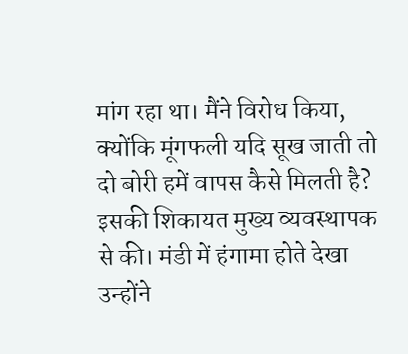मांग रहा था। मैंने विरोध किया, क्योंकि मूंगफली यदि सूख जाती तो दो बोरी हमें वापस कैसे मिलती है? इसकी शिकायत मुख्य व्यवस्थापक से की। मंडी में हंगामा होते देखा उन्होंने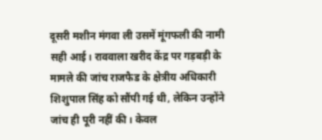दूसरी मशीन मंगवा ली उसमें मूंगफली की नामी सही आई। राववाला खरीद केंद्र पर गड़बड़ी के मामले की जांच राजफैड के क्षेत्रीय अधिकारी शिशुपाल सिंह को सौंपी गई थी, लेकिन उन्होंने जांच ही पूरी नहीं की। केवल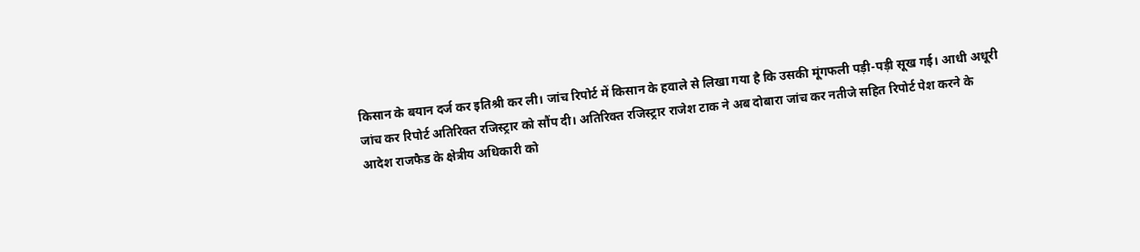किसान के बयान दर्ज कर इतिश्री कर ली। जांच रिपोर्ट में किसान के हवाले से लिखा गया है कि उसकी मूंगफली पड़ी-पड़ी सूख गई। आधी अधूरी जांच कर रिपोर्ट अतिरिक्त रजिस्ट्रार को सौंप दी। अतिरिक्त रजिस्ट्रार राजेश टाक ने अब दोबारा जांच कर नतीजे सहित रिपोर्ट पेश करने के आदेश राजफैड के क्षेत्रीय अधिकारी को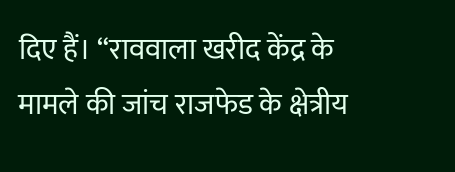दिए हैं। “राववाला खरीद केंद्र के मामले की जांच राजफेड के क्षेत्रीय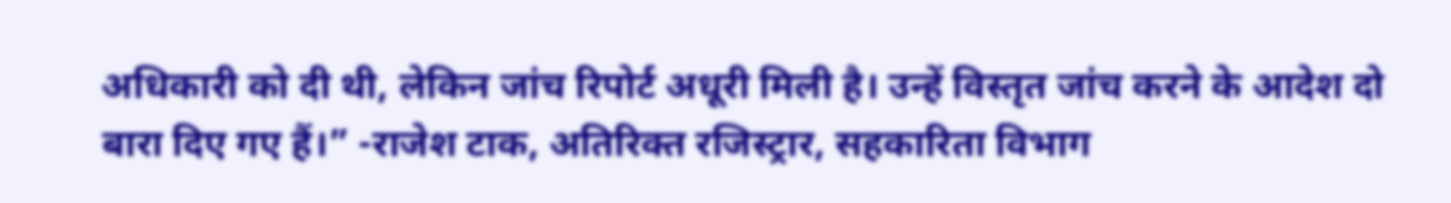अधिकारी को दी थी, लेकिन जांच रिपोर्ट अधूरी मिली है। उन्हें विस्तृत जांच करने के आदेश दो बारा दिए गए हैं।” -राजेश टाक, अतिरिक्त रजिस्ट्रार, सहकारिता विभाग